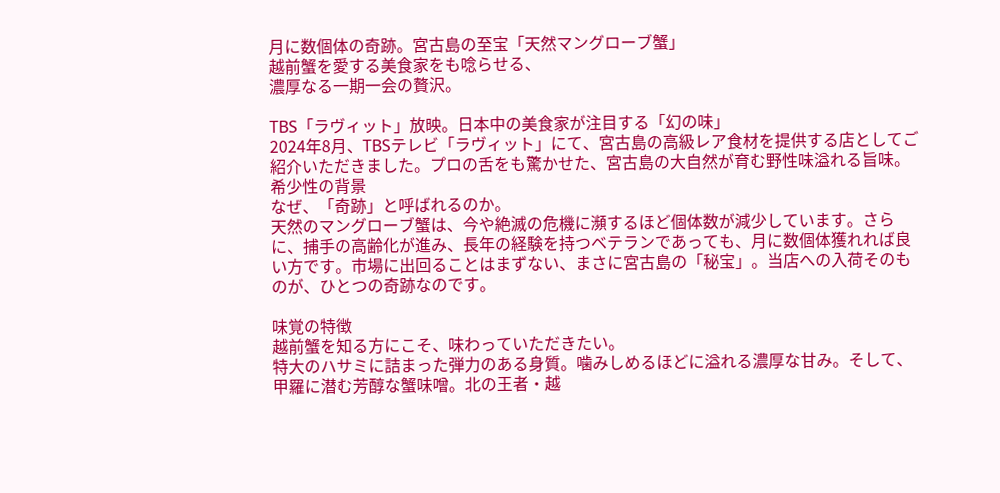月に数個体の奇跡。宮古島の至宝「天然マングローブ蟹」
越前蟹を愛する美食家をも唸らせる、
濃厚なる一期一会の贅沢。

TBS「ラヴィット」放映。日本中の美食家が注目する「幻の味」
2024年8月、TBSテレビ「ラヴィット」にて、宮古島の高級レア食材を提供する店としてご紹介いただきました。プロの舌をも驚かせた、宮古島の大自然が育む野性味溢れる旨味。
希少性の背景
なぜ、「奇跡」と呼ばれるのか。
天然のマングローブ蟹は、今や絶滅の危機に瀕するほど個体数が減少しています。さらに、捕手の高齢化が進み、長年の経験を持つベテランであっても、月に数個体獲れれば良い方です。市場に出回ることはまずない、まさに宮古島の「秘宝」。当店への入荷そのものが、ひとつの奇跡なのです。

味覚の特徴
越前蟹を知る方にこそ、味わっていただきたい。
特大のハサミに詰まった弾力のある身質。噛みしめるほどに溢れる濃厚な甘み。そして、甲羅に潜む芳醇な蟹味噌。北の王者・越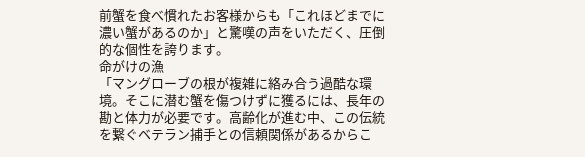前蟹を食べ慣れたお客様からも「これほどまでに濃い蟹があるのか」と驚嘆の声をいただく、圧倒的な個性を誇ります。
命がけの漁
「マングローブの根が複雑に絡み合う過酷な環境。そこに潜む蟹を傷つけずに獲るには、長年の勘と体力が必要です。高齢化が進む中、この伝統を繋ぐベテラン捕手との信頼関係があるからこ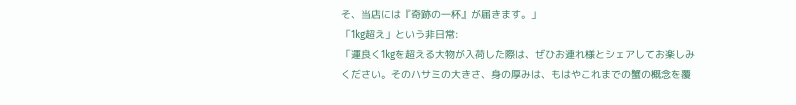そ、当店には『奇跡の一杯』が届きます。」
「1kg超え」という非日常:
「運良く1kgを超える大物が入荷した際は、ぜひお連れ様とシェアしてお楽しみください。そのハサミの大きさ、身の厚みは、もはやこれまでの蟹の概念を覆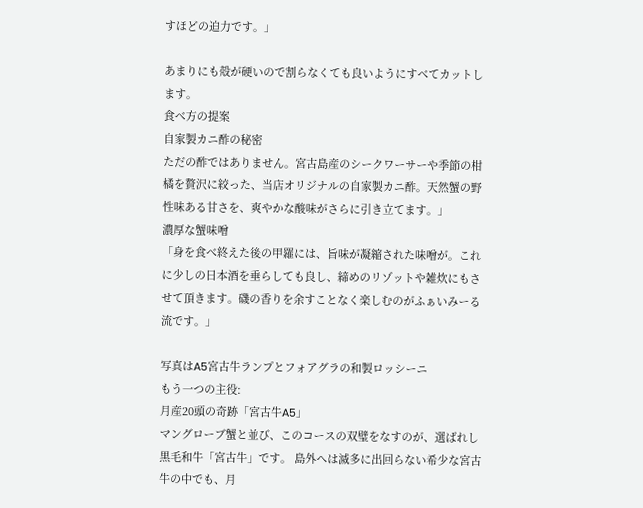すほどの迫力です。」

あまりにも殻が硬いので割らなくても良いようにすべてカットします。
食べ方の提案
自家製カニ酢の秘密
ただの酢ではありません。宮古島産のシークワーサーや季節の柑橘を贅沢に絞った、当店オリジナルの自家製カニ酢。天然蟹の野性味ある甘さを、爽やかな酸味がさらに引き立てます。」
濃厚な蟹味噌
「身を食べ終えた後の甲羅には、旨味が凝縮された味噌が。これに少しの日本酒を垂らしても良し、締めのリゾットや雑炊にもさせて頂きます。磯の香りを余すことなく楽しむのがふぁいみーる流です。」

写真はA5宮古牛ランプとフォアグラの和製ロッシーニ
もう一つの主役:
月産20頭の奇跡「宮古牛A5」
マングローブ蟹と並び、このコースの双璧をなすのが、選ばれし黒毛和牛「宮古牛」です。 島外へは滅多に出回らない希少な宮古牛の中でも、月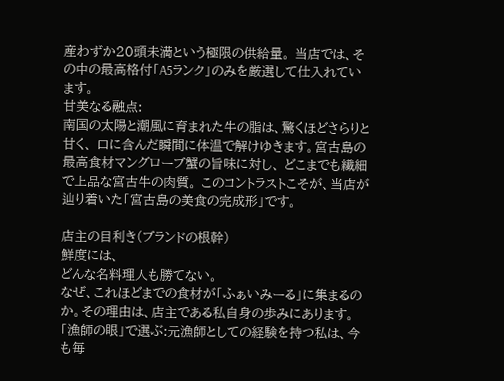産わずか20頭未満という極限の供給量。 当店では、その中の最高格付「A5ランク」のみを厳選して仕入れています。
甘美なる融点:
南国の太陽と潮風に育まれた牛の脂は、驚くほどさらりと甘く、 口に含んだ瞬間に体温で解けゆきます。宮古島の最高食材マングローブ蟹の旨味に対し、 どこまでも繊細で上品な宮古牛の肉質。 このコントラストこそが、当店が辿り着いた「宮古島の美食の完成形」です。

店主の目利き(ブランドの根幹)
鮮度には、
どんな名料理人も勝てない。
なぜ、これほどまでの食材が「ふぁいみーる」に集まるのか。その理由は、店主である私自身の歩みにあります。
「漁師の眼」で選ぶ:元漁師としての経験を持つ私は、今も毎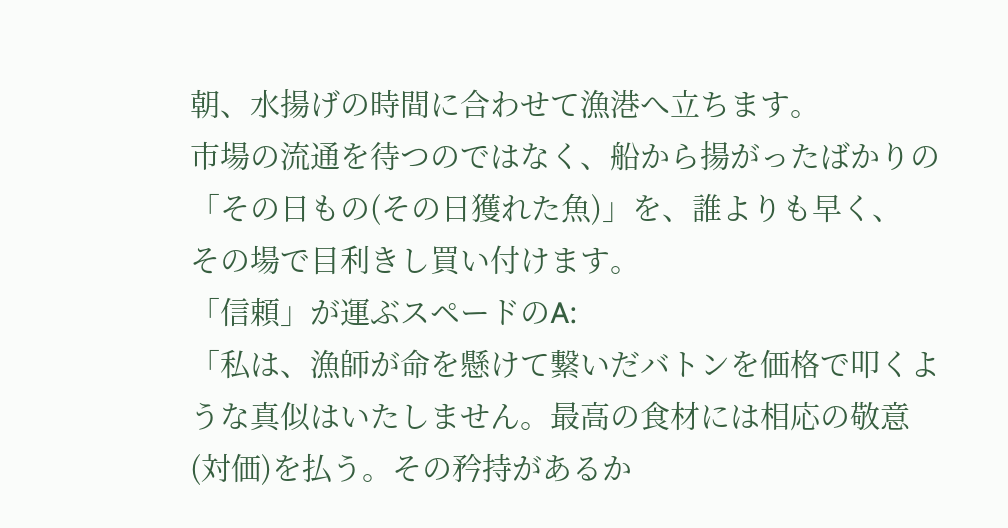朝、水揚げの時間に合わせて漁港へ立ちます。
市場の流通を待つのではなく、船から揚がったばかりの「その日もの(その日獲れた魚)」を、誰よりも早く、
その場で目利きし買い付けます。
「信頼」が運ぶスペードのA:
「私は、漁師が命を懸けて繋いだバトンを価格で叩くような真似はいたしません。最高の食材には相応の敬意(対価)を払う。その矜持があるか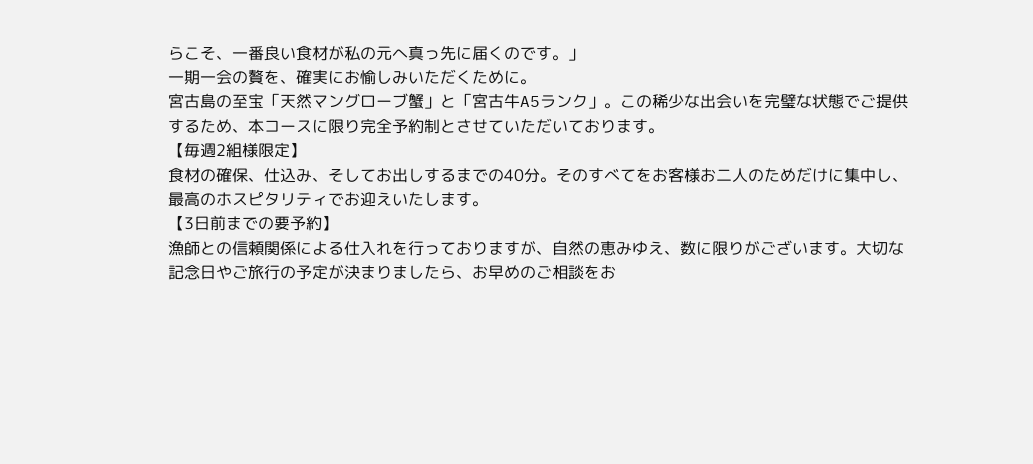らこそ、一番良い食材が私の元へ真っ先に届くのです。」
一期一会の贅を、確実にお愉しみいただくために。
宮古島の至宝「天然マングローブ蟹」と「宮古牛A5ランク」。この稀少な出会いを完璧な状態でご提供するため、本コースに限り完全予約制とさせていただいております。
【毎週2組様限定】
食材の確保、仕込み、そしてお出しするまでの40分。そのすべてをお客様お二人のためだけに集中し、最高のホスピタリティでお迎えいたします。
【3日前までの要予約】
漁師との信頼関係による仕入れを行っておりますが、自然の恵みゆえ、数に限りがございます。大切な記念日やご旅行の予定が決まりましたら、お早めのご相談をお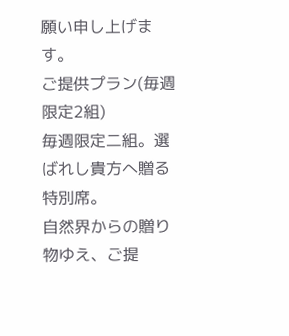願い申し上げます。
ご提供プラン(毎週限定2組)
毎週限定二組。選ばれし貴方へ贈る特別席。
自然界からの贈り物ゆえ、ご提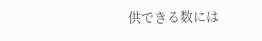供できる数には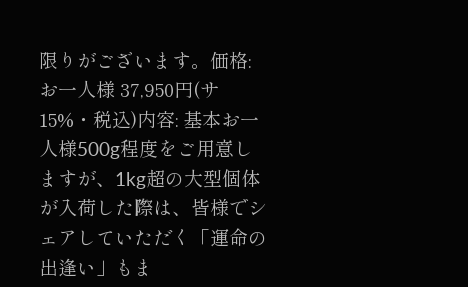限りがございます。価格: お一人様 37,950円(サ15%・税込)内容: 基本お一人様500g程度をご用意しますが、1kg超の大型個体が入荷した際は、皆様でシェアしていただく「運命の出逢い」もま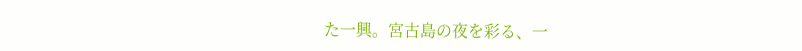た一興。宮古島の夜を彩る、一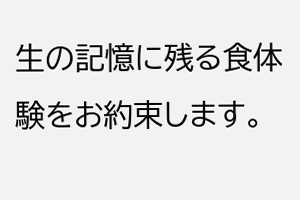生の記憶に残る食体験をお約束します。